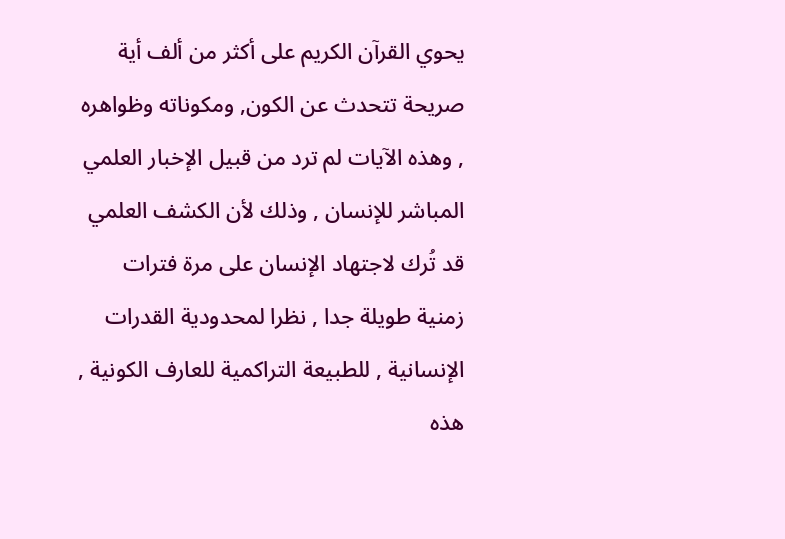يحوي القرآن الكريم على أكثر من ألف أية صريحة تتحدث عن الكون, ومكوناته وظواهره , وهذه الآيات لم ترد من قبيل الإخبار العلمي المباشر للإنسان , وذلك لأن الكشف العلمي قد تُرك لاجتهاد الإنسان على مرة فترات زمنية طويلة جدا , نظرا لمحدودية القدرات الإنسانية , للطبيعة التراكمية للعارف الكونية , هذه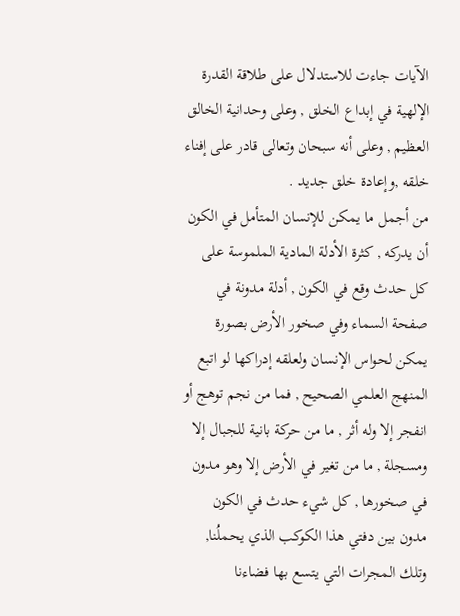الآيات جاءت للاستدلال على طلاقة القدرة الإلهية في إبداع الخلق , وعلى وحدانية الخالق العظيم , وعلى أنه سبحان وتعالى قادر على إفناء خلقه ,وإعادة خلق جديد .
من أجمل ما يمكن للإنسان المتأمل في الكون أن يدركه , كثرة الأدلة المادية الملموسة على كل حدث وقع في الكون , أدلة مدونة في صفحة السماء وفي صخور الأرض بصورة يمكن لحواس الإنسان ولعلقه إدراكها لو اتبع المنهج العلمي الصحيح , فما من نجم توهج أو انفجر إلا وله أثر , ما من حركة بانية للجبال إلا ومسجلة , ما من تغير في الأرض إلا وهو مدون في صخورها , كل شيء حدث في الكون مدون بين دفتي هذا الكوكب الذي يحملُنا, وتلك المجرات التي يتسع بها فضاءنا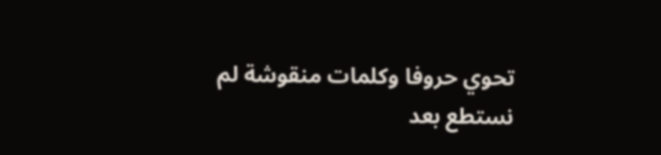تحوي حروفا وكلمات منقوشة لم نستطع بعد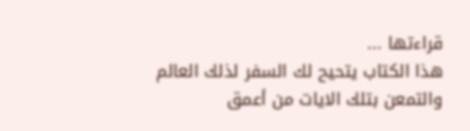قراءتها ...
هذا الكتاب يتحيح لك السفر لذلك العالم والتمعن بتلك الايات من أعمق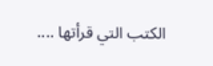الكتب التي قرأتها ....